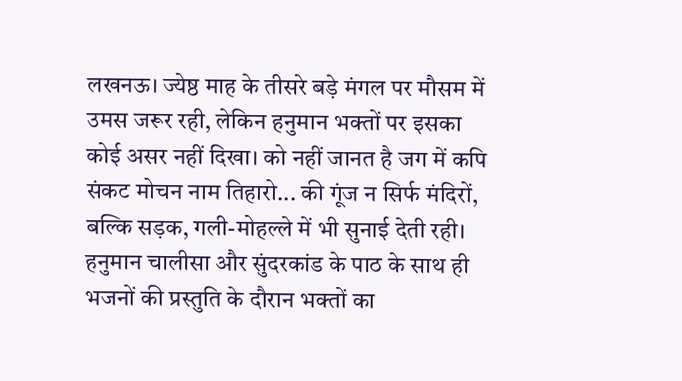लखनऊ। ज्येष्ठ माह के तीसरे बड़े मंगल पर मौसम में उमस जरूर रही, लेकिन हनुमान भक्तों पर इसका कोई असर नहीं दिखा। को नहीं जानत है जग में कपि संकट मोचन नाम तिहारो... की गूंज न सिर्फ मंदिरों, बल्कि सड़क, गली-मोहल्ले में भी सुनाई देती रही। हनुमान चालीसा और सुंदरकांड के पाठ के साथ ही भजनों की प्रस्तुति के दौरान भक्तों का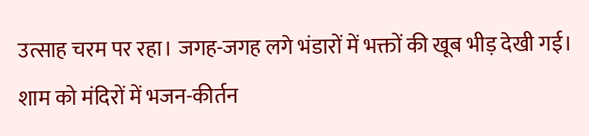उत्साह चरम पर रहा। जगह-जगह लगे भंडारों में भक्तों की खूब भीड़ देखी गई। शाम को मंदिरों में भजन-कीर्तन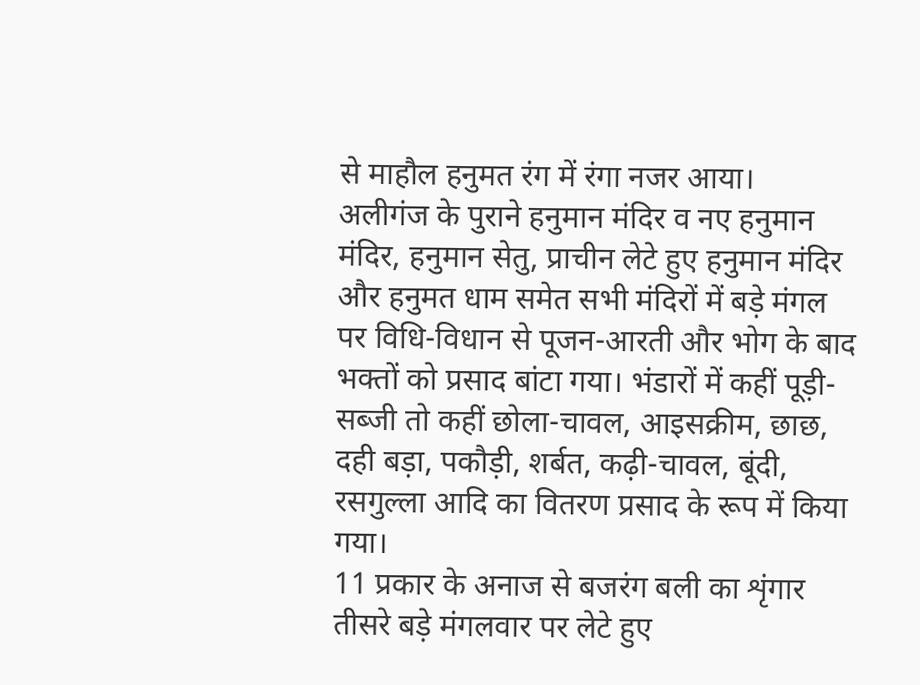से माहौल हनुमत रंग में रंगा नजर आया।
अलीगंज के पुराने हनुमान मंदिर व नए हनुमान मंदिर, हनुमान सेतु, प्राचीन लेटे हुए हनुमान मंदिर और हनुमत धाम समेत सभी मंदिरों में बड़े मंगल पर विधि-विधान से पूजन-आरती और भोग के बाद भक्तों को प्रसाद बांटा गया। भंडारों में कहीं पूड़ी-सब्जी तो कहीं छोला-चावल, आइसक्रीम, छाछ, दही बड़ा, पकौड़ी, शर्बत, कढ़ी-चावल, बूंदी, रसगुल्ला आदि का वितरण प्रसाद के रूप में किया गया।
11 प्रकार के अनाज से बजरंग बली का शृंगार
तीसरे बड़े मंगलवार पर लेटे हुए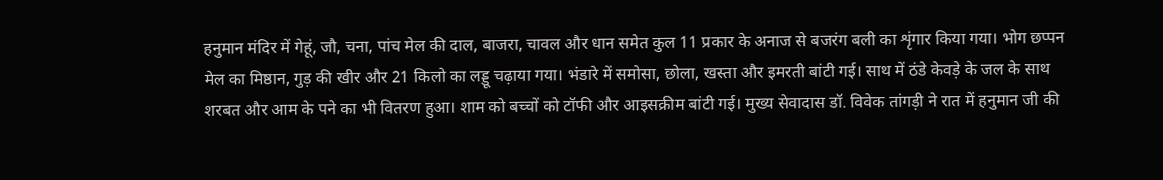हनुमान मंदिर में गेहूं, जौ, चना, पांच मेल की दाल, बाजरा, चावल और धान समेत कुल 11 प्रकार के अनाज से बजरंग बली का शृंगार किया गया। भोग छप्पन मेल का मिष्ठान, गुड़ की खीर और 21 किलो का लड्डू चढ़ाया गया। भंडारे में समोसा, छोला, खस्ता और इमरती बांटी गई। साथ में ठंडे केवड़े के जल के साथ शरबत और आम के पने का भी वितरण हुआ। शाम को बच्चों को टॉफी और आइसक्रीम बांटी गई। मुख्य सेवादास डॉ. विवेक तांगड़ी ने रात में हनुमान जी की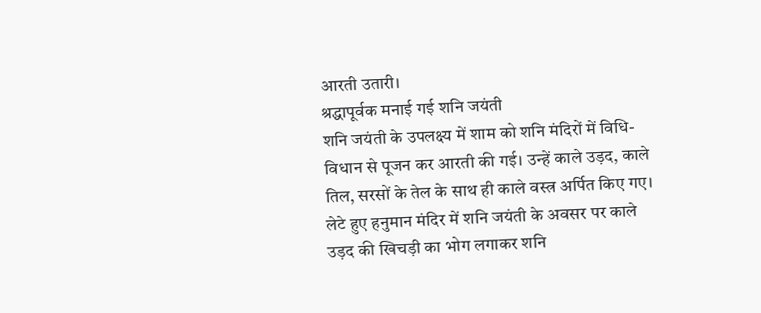आरती उतारी।
श्रद्धापूर्वक मनाई गई शनि जयंती
शनि जयंती के उपलक्ष्य में शाम को शनि मंदिरों में विधि-विधान से पूजन कर आरती की गई। उन्हें काले उड़द, काले तिल, सरसों के तेल के साथ ही काले वस्त्र अर्पित किए गए। लेटे हुए हनुमान मंदिर में शनि जयंती के अवसर पर काले उड़द की खिचड़ी का भोग लगाकर शनि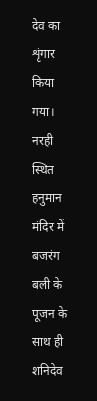देव का शृंगार किया गया। नरही स्थित हनुमान मंदिर में बजरंग बली के पूजन के साथ ही शनिदेव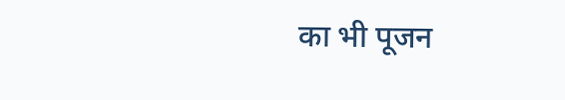का भी पूजन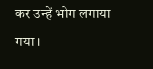कर उन्हें भोग लगाया गया।